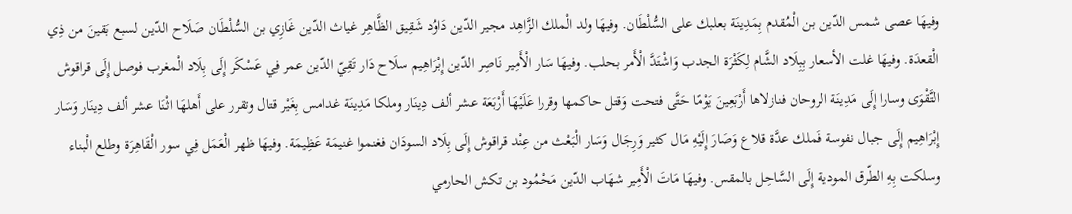وفيهَا عصى شمس الدّين بن الْمُقدم بِمَدِينَة بعلبك على السُّلْطَان. وفيهَا ولد الْملك الزَّاهِد مجير الدّين دَاوُد شَقِيق الظَّاهِر غياث الدّين غَازِي بن السُّلْطَان صَلَاح الدّين لسبع بَقينَ من ذِي الْقعدَة. وفيهَا غلت الأسعار بِبِلَاد الشَّام لِكَثْرَة الجدب وَاشْتَدَّ الْأَمر بحلب. وفيهَا سَار الْأَمِير نَاصِر الدّين إِبْرَاهِيم سلَاح دَار تَقِيّ الدّين عمر فِي عَسْكَر إِلَى بِلَاد الْمغرب فوصل إِلَى قراقوش التَّقْوَى وسارا إِلَى مَدِينَة الروحان فنازلاها أَرْبَعِينَ يَوْمًا حَتَّى فتحت وَقتل حاكمها وقررا عَلَيْهَا أَرْبَعَة عشر ألف دِينَار وملكا مَدِينَة غدامس بِغَيْر قتال وتقرر على أَهلهَا اثْنَا عشر ألف دِينَار وَسَار إِبْرَاهِيم إِلَى جبال نفوسة فَملك عدَّة قلاع وَصَارَ إِلَيْهِ مَال كثير وَرِجَال وَسَار الْبَعْث من عِنْد قراقوش إِلَى بِلَاد السودَان فغنموا غنيمَة عَظِيمَة. وفيهَا ظهر الْعَمَل فِي سور الْقَاهِرَة وطلع الْبناء وسلكت بِهِ الطّرق المودية إِلَى السَّاحِل بالمقس. وفيهَا مَاتَ الْأَمِير شهَاب الدّين مَحْمُود بن تكش الحارمي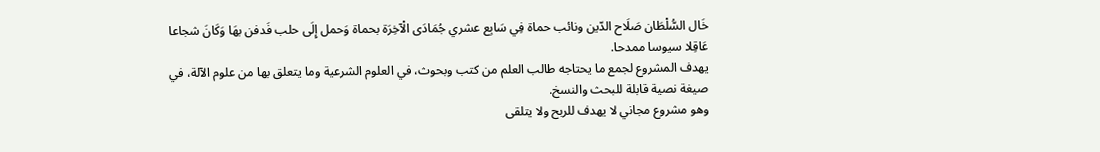خَال السُّلْطَان صَلَاح الدّين ونائب حماة فِي سَابِع عشري جُمَادَى الْآخِرَة بحماة وَحمل إِلَى حلب فَدفن بهَا وَكَانَ شجاعا عَاقِلا سيوسا ممدحا.
يهدف المشروع لجمع ما يحتاجه طالب العلم من كتب وبحوث، في العلوم الشرعية وما يتعلق بها من علوم الآلة، في صيغة نصية قابلة للبحث والنسخ.
وهو مشروع مجاني لا يهدف للربح ولا يتلقى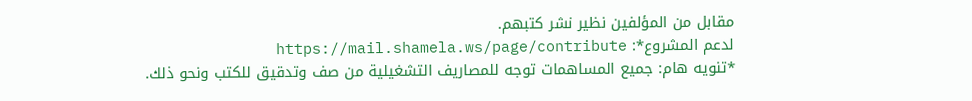مقابل من المؤلفين نظير نشر كتبهم.
لدعم المشروع*: https://mail.shamela.ws/page/contribute
*تنويه هام: جميع المساهمات توجه للمصاريف التشغيلية من صف وتدقيق للكتب ونحو ذلك.